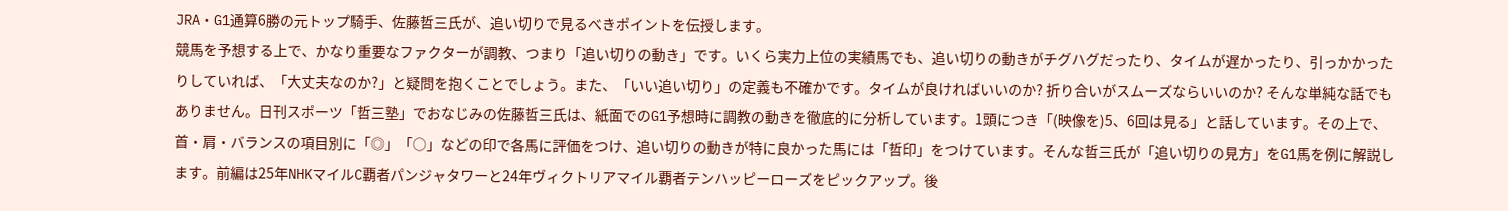JRA・G1通算6勝の元トップ騎手、佐藤哲三氏が、追い切りで見るべきポイントを伝授します。
競馬を予想する上で、かなり重要なファクターが調教、つまり「追い切りの動き」です。いくら実力上位の実績馬でも、追い切りの動きがチグハグだったり、タイムが遅かったり、引っかかったりしていれば、「大丈夫なのか?」と疑問を抱くことでしょう。また、「いい追い切り」の定義も不確かです。タイムが良ければいいのか? 折り合いがスムーズならいいのか? そんな単純な話でもありません。日刊スポーツ「哲三塾」でおなじみの佐藤哲三氏は、紙面でのG1予想時に調教の動きを徹底的に分析しています。1頭につき「(映像を)5、6回は見る」と話しています。その上で、首・肩・バランスの項目別に「◎」「○」などの印で各馬に評価をつけ、追い切りの動きが特に良かった馬には「哲印」をつけています。そんな哲三氏が「追い切りの見方」をG1馬を例に解説します。前編は25年NHKマイルC覇者パンジャタワーと24年ヴィクトリアマイル覇者テンハッピーローズをピックアップ。後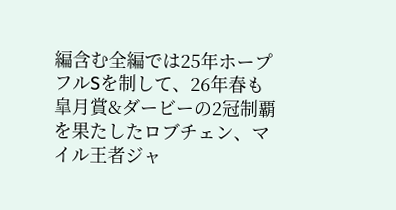編含む全編では25年ホープフルSを制して、26年春も皐月賞&ダービーの2冠制覇を果たしたロブチェン、マイル王者ジャ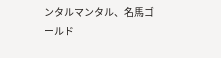ンタルマンタル、名馬ゴールド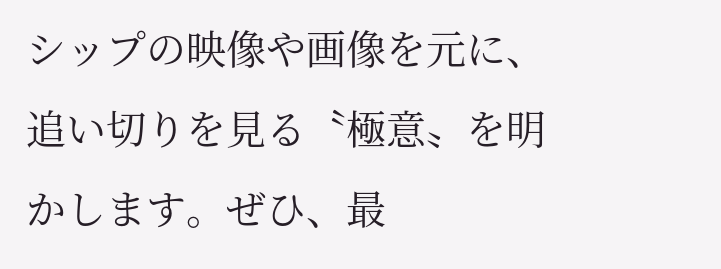シップの映像や画像を元に、追い切りを見る〝極意〟を明かします。ぜひ、最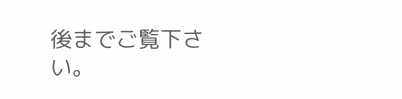後までご覧下さい。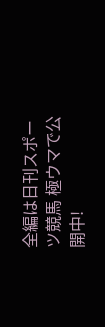全編は日刊スポーツ競馬 極ウマで公開中!